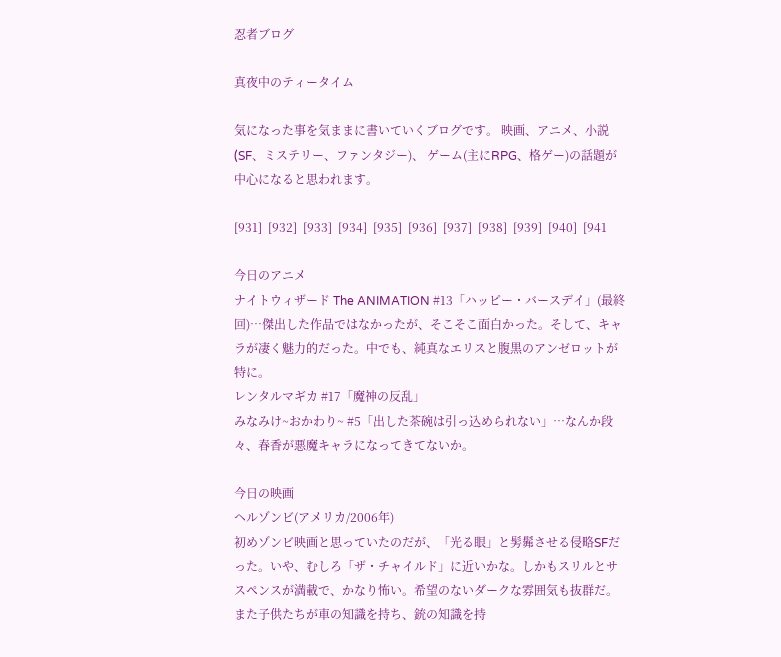忍者ブログ

真夜中のティータイム

気になった事を気ままに書いていくブログです。 映画、アニメ、小説(SF、ミステリー、ファンタジー)、 ゲーム(主にRPG、格ゲー)の話題が中心になると思われます。

[931]  [932]  [933]  [934]  [935]  [936]  [937]  [938]  [939]  [940]  [941

今日のアニメ
ナイトウィザード The ANIMATION #13「ハッピー・バースデイ」(最終回)…傑出した作品ではなかったが、そこそこ面白かった。そして、キャラが凄く魅力的だった。中でも、純真なエリスと腹黒のアンゼロットが特に。
レンタルマギカ #17「魔神の反乱」
みなみけ~おかわり~ #5「出した茶碗は引っ込められない」…なんか段々、春香が悪魔キャラになってきてないか。

今日の映画
ヘルゾンビ(アメリカ/2006年)
初めゾンビ映画と思っていたのだが、「光る眼」と髣髴させる侵略SFだった。いや、むしろ「ザ・チャイルド」に近いかな。しかもスリルとサスペンスが満載で、かなり怖い。希望のないダークな雰囲気も抜群だ。また子供たちが車の知識を持ち、銃の知識を持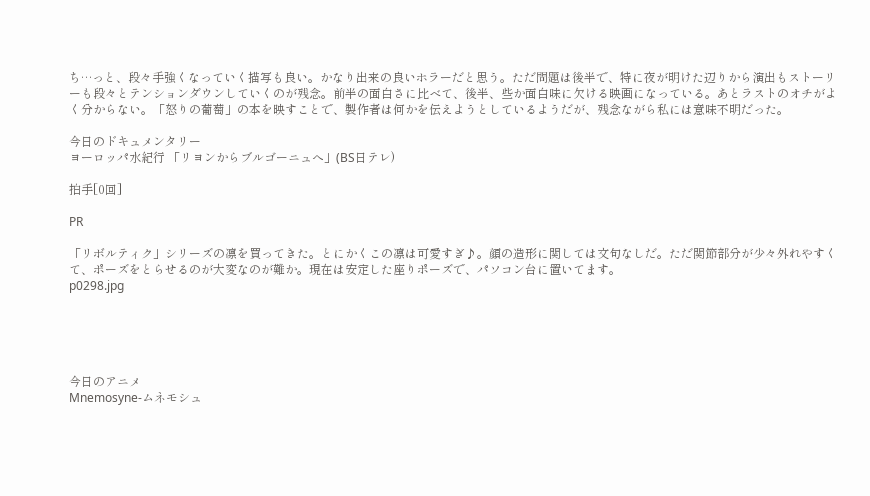ち…っと、段々手強くなっていく描写も良い。かなり出来の良いホラーだと思う。ただ問題は後半で、特に夜が明けた辺りから演出もストーリーも段々とテンションダウンしていくのが残念。前半の面白さに比べて、後半、些か面白味に欠ける映画になっている。あとラストのオチがよく分からない。「怒りの葡萄」の本を映すことで、製作者は何かを伝えようとしているようだが、残念ながら私には意味不明だった。

今日のドキュメンタリー
ヨーロッパ水紀行 「リヨンからブルゴーニュへ」(BS日テレ)

拍手[0回]

PR

「リボルティク」シリーズの凛を買ってきた。とにかくこの凛は可愛すぎ♪。顔の造形に関しては文句なしだ。ただ関節部分が少々外れやすくて、ポーズをとらせるのが大変なのが難か。現在は安定した座りポーズで、パソコン台に置いてます。
p0298.jpg





今日のアニメ
Mnemosyne-ムネモシュ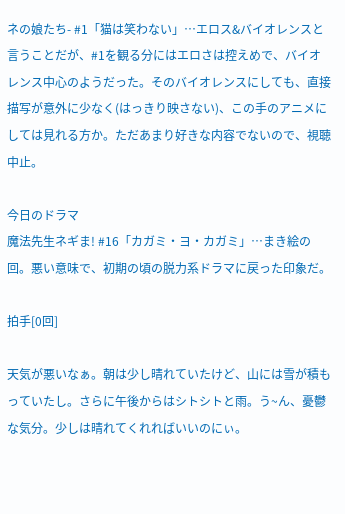ネの娘たち- #1「猫は笑わない」…エロス&バイオレンスと言うことだが、#1を観る分にはエロさは控えめで、バイオレンス中心のようだった。そのバイオレンスにしても、直接描写が意外に少なく(はっきり映さない)、この手のアニメにしては見れる方か。ただあまり好きな内容でないので、視聴中止。

今日のドラマ
魔法先生ネギま! #16「カガミ・ヨ・カガミ」…まき絵の回。悪い意味で、初期の頃の脱力系ドラマに戻った印象だ。

拍手[0回]

天気が悪いなぁ。朝は少し晴れていたけど、山には雪が積もっていたし。さらに午後からはシトシトと雨。う~ん、憂鬱な気分。少しは晴れてくれればいいのにぃ。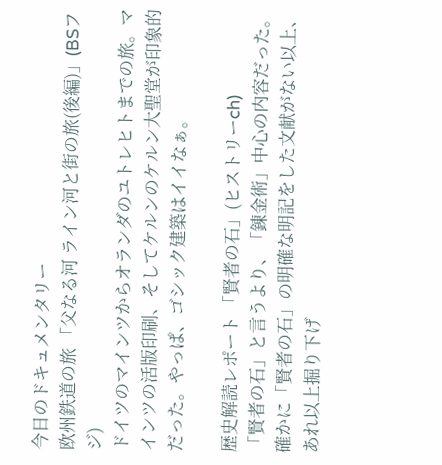今日のドキュメンタリー
欧州鉄道の旅 「父なる河 ライン河と街の旅(後編)」(BSフジ)
ドイツのマインツからオランダのユトレヒトまでの旅。マインツの活版印刷、そしてケルンのケルン大聖堂が印象的だった。やっぱ、ゴシック建築はイイなぁ。

歴史解読レポート 「賢者の石」(ヒストリーch)
「賢者の石」と言うより、「錬金術」中心の内容だった。確かに「賢者の石」の明確な明記をした文献がない以上、あれ以上掘り下げ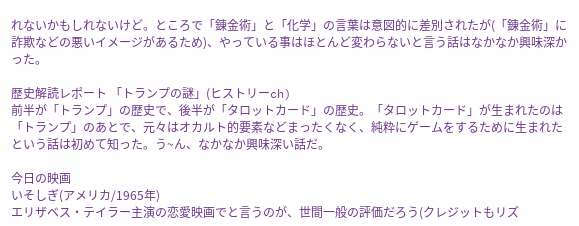れないかもしれないけど。ところで「錬金術」と「化学」の言葉は意図的に差別されたが(「錬金術」に詐欺などの悪いイメージがあるため)、やっている事はほとんど変わらないと言う話はなかなか興味深かった。

歴史解読レポート 「トランプの謎」(ヒストリーch)
前半が「トランプ」の歴史で、後半が「タロットカード」の歴史。「タロットカード」が生まれたのは「トランプ」のあとで、元々はオカルト的要素などまったくなく、純粋にゲームをするために生まれたという話は初めて知った。う~ん、なかなか興味深い話だ。

今日の映画
いそしぎ(アメリカ/1965年)
エリザベス・テイラー主演の恋愛映画でと言うのが、世間一般の評価だろう(クレジットもリズ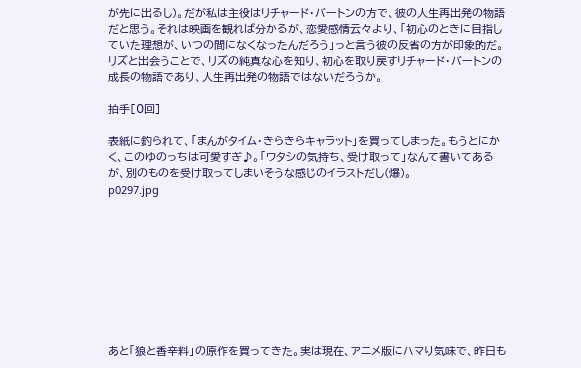が先に出るし)。だが私は主役はリチャード・バートンの方で、彼の人生再出発の物語だと思う。それは映画を観れば分かるが、恋愛感情云々より、「初心のときに目指していた理想が、いつの間になくなったんだろう」っと言う彼の反省の方が印象的だ。リズと出会うことで、リズの純真な心を知り、初心を取り戻すリチャード・バートンの成長の物語であり、人生再出発の物語ではないだろうか。

拍手[0回]

表紙に釣られて、「まんがタイム・きらきらキャラット」を買ってしまった。もうとにかく、このゆのっちは可愛すぎ♪。「ワタシの気持ち、受け取って」なんて書いてあるが、別のものを受け取ってしまいそうな感じのイラストだし(爆)。
p0297.jpg









あと「狼と香辛料」の原作を買ってきた。実は現在、アニメ版にハマり気味で、昨日も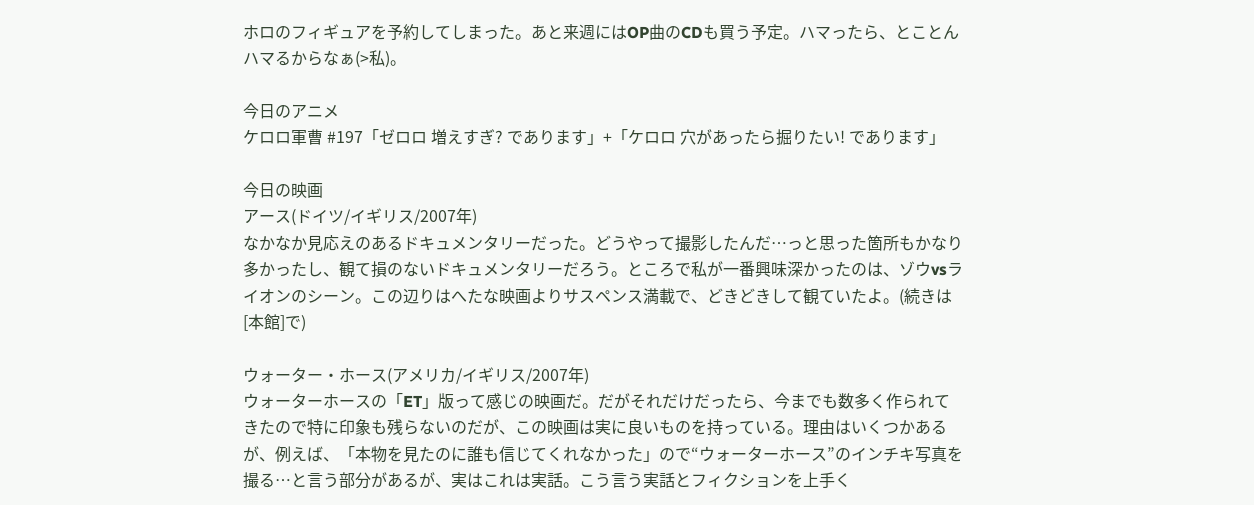ホロのフィギュアを予約してしまった。あと来週にはOP曲のCDも買う予定。ハマったら、とことんハマるからなぁ(>私)。

今日のアニメ
ケロロ軍曹 #197「ゼロロ 増えすぎ? であります」+「ケロロ 穴があったら掘りたい! であります」

今日の映画
アース(ドイツ/イギリス/2007年)
なかなか見応えのあるドキュメンタリーだった。どうやって撮影したんだ…っと思った箇所もかなり多かったし、観て損のないドキュメンタリーだろう。ところで私が一番興味深かったのは、ゾウvsライオンのシーン。この辺りはへたな映画よりサスペンス満載で、どきどきして観ていたよ。(続きは[本館]で)

ウォーター・ホース(アメリカ/イギリス/2007年)
ウォーターホースの「ET」版って感じの映画だ。だがそれだけだったら、今までも数多く作られてきたので特に印象も残らないのだが、この映画は実に良いものを持っている。理由はいくつかあるが、例えば、「本物を見たのに誰も信じてくれなかった」ので“ウォーターホース”のインチキ写真を撮る…と言う部分があるが、実はこれは実話。こう言う実話とフィクションを上手く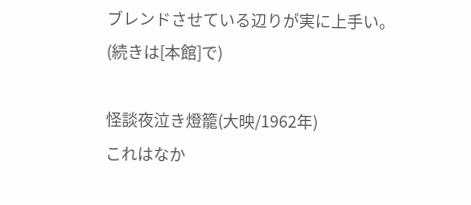ブレンドさせている辺りが実に上手い。(続きは[本館]で)

怪談夜泣き燈籠(大映/1962年)
これはなか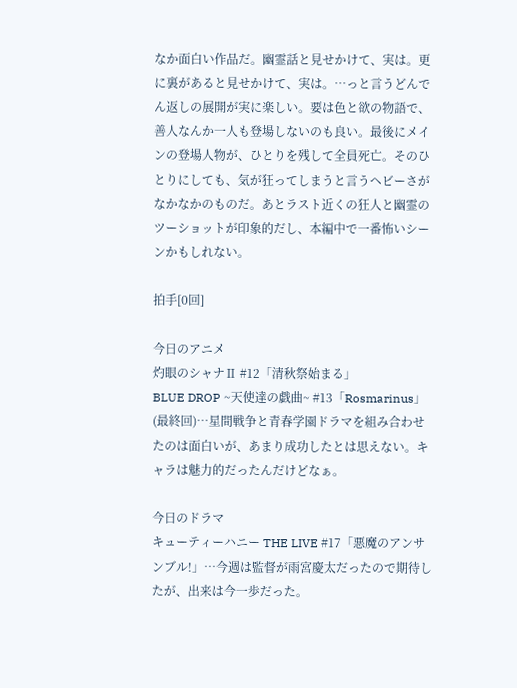なか面白い作品だ。幽霊話と見せかけて、実は。更に裏があると見せかけて、実は。…っと言うどんでん返しの展開が実に楽しい。要は色と欲の物語で、善人なんか一人も登場しないのも良い。最後にメインの登場人物が、ひとりを残して全員死亡。そのひとりにしても、気が狂ってしまうと言うヘビーさがなかなかのものだ。あとラスト近くの狂人と幽霊のツーショットが印象的だし、本編中で一番怖いシーンかもしれない。

拍手[0回]

今日のアニメ
灼眼のシャナⅡ #12「清秋祭始まる」
BLUE DROP ~天使達の戯曲~ #13「Rosmarinus」(最終回)…星間戦争と青春学園ドラマを組み合わせたのは面白いが、あまり成功したとは思えない。キャラは魅力的だったんだけどなぁ。

今日のドラマ
キューティーハニー THE LIVE #17「悪魔のアンサンブル!」…今週は監督が雨宮慶太だったので期待したが、出来は今一歩だった。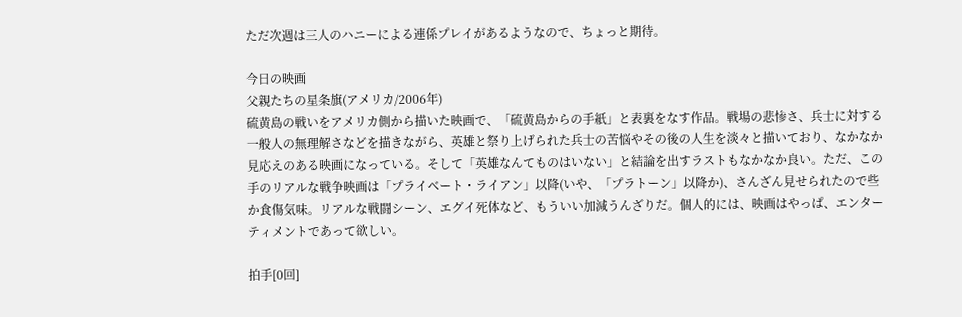ただ次週は三人のハニーによる連係プレイがあるようなので、ちょっと期待。

今日の映画
父親たちの星条旗(アメリカ/2006年)
硫黄島の戦いをアメリカ側から描いた映画で、「硫黄島からの手紙」と表裏をなす作品。戦場の悲惨さ、兵士に対する一般人の無理解さなどを描きながら、英雄と祭り上げられた兵士の苦悩やその後の人生を淡々と描いており、なかなか見応えのある映画になっている。そして「英雄なんてものはいない」と結論を出すラストもなかなか良い。ただ、この手のリアルな戦争映画は「プライベート・ライアン」以降(いや、「プラトーン」以降か)、さんざん見せられたので些か食傷気味。リアルな戦闘シーン、エグイ死体など、もういい加減うんざりだ。個人的には、映画はやっぱ、エンターティメントであって欲しい。

拍手[0回]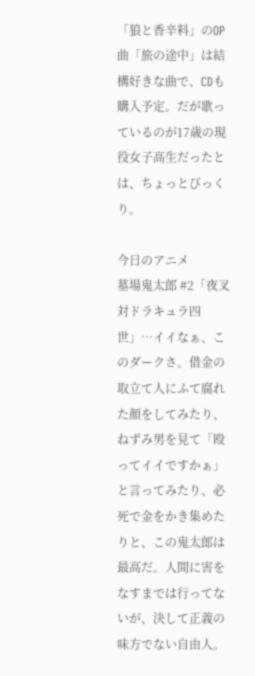「狼と香辛料」のOP曲「旅の途中」は結構好きな曲で、CDも購入予定。だが歌っているのが17歳の現役女子高生だったとは、ちょっとびっくり。

今日のアニメ
墓場鬼太郎 #2「夜叉対ドラキュラ四世」…イイなぁ、このダークさ。借金の取立て人にふて腐れた顔をしてみたり、ねずみ男を見て「殴ってイイですかぁ」と言ってみたり、必死で金をかき集めたりと、この鬼太郎は最高だ。人間に害をなすまでは行ってないが、決して正義の味方でない自由人。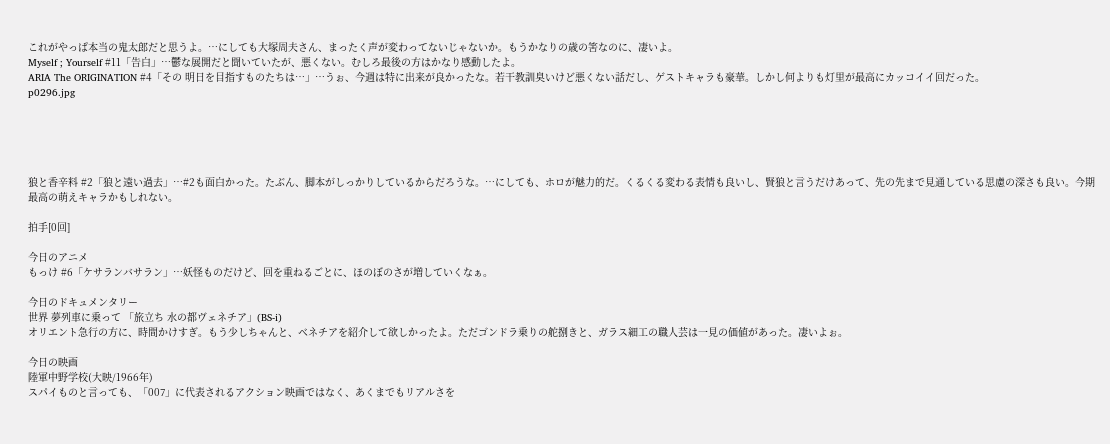これがやっぱ本当の鬼太郎だと思うよ。…にしても大塚周夫さん、まったく声が変わってないじゃないか。もうかなりの歳の筈なのに、凄いよ。
Myself ; Yourself #11「告白」…鬱な展開だと聞いていたが、悪くない。むしろ最後の方はかなり感動したよ。
ARIA The ORIGINATION #4「その 明日を目指すものたちは…」…うぉ、今週は特に出来が良かったな。若干教訓臭いけど悪くない話だし、ゲストキャラも豪華。しかし何よりも灯里が最高にカッコイイ回だった。
p0296.jpg





狼と香辛料 #2「狼と遠い過去」…#2も面白かった。たぶん、脚本がしっかりしているからだろうな。…にしても、ホロが魅力的だ。くるくる変わる表情も良いし、賢狼と言うだけあって、先の先まで見通している思慮の深さも良い。今期最高の萌えキャラかもしれない。

拍手[0回]

今日のアニメ
もっけ #6「ケサランバサラン」…妖怪ものだけど、回を重ねるごとに、ほのぼのさが増していくなぁ。

今日のドキュメンタリー
世界 夢列車に乗って 「旅立ち 水の都ヴェネチア」(BS-i)
オリエント急行の方に、時間かけすぎ。もう少しちゃんと、ベネチアを紹介して欲しかったよ。ただゴンドラ乗りの舵捌きと、ガラス細工の職人芸は一見の価値があった。凄いよぉ。

今日の映画
陸軍中野学校(大映/1966年)
スパイものと言っても、「007」に代表されるアクション映画ではなく、あくまでもリアルさを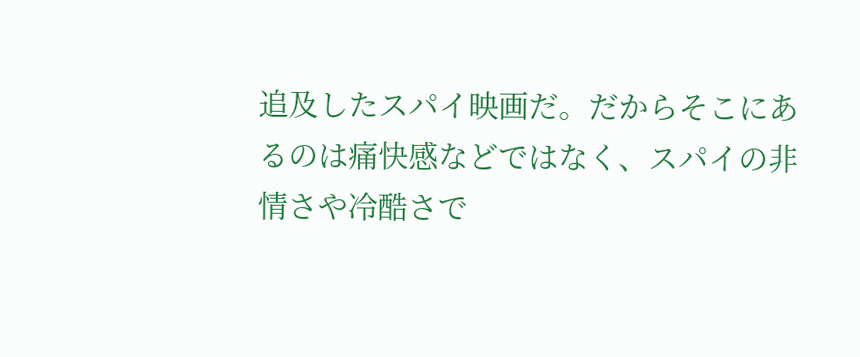追及したスパイ映画だ。だからそこにあるのは痛快感などではなく、スパイの非情さや冷酷さで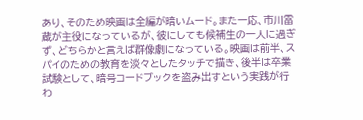あり、そのため映画は全編が暗いムード。また一応、市川雷蔵が主役になっているが、彼にしても候補生の一人に過ぎず、どちらかと言えば群像劇になっている。映画は前半、スパイのための教育を淡々としたタッチで描き、後半は卒業試験として、暗号コードブックを盗み出すという実践が行わ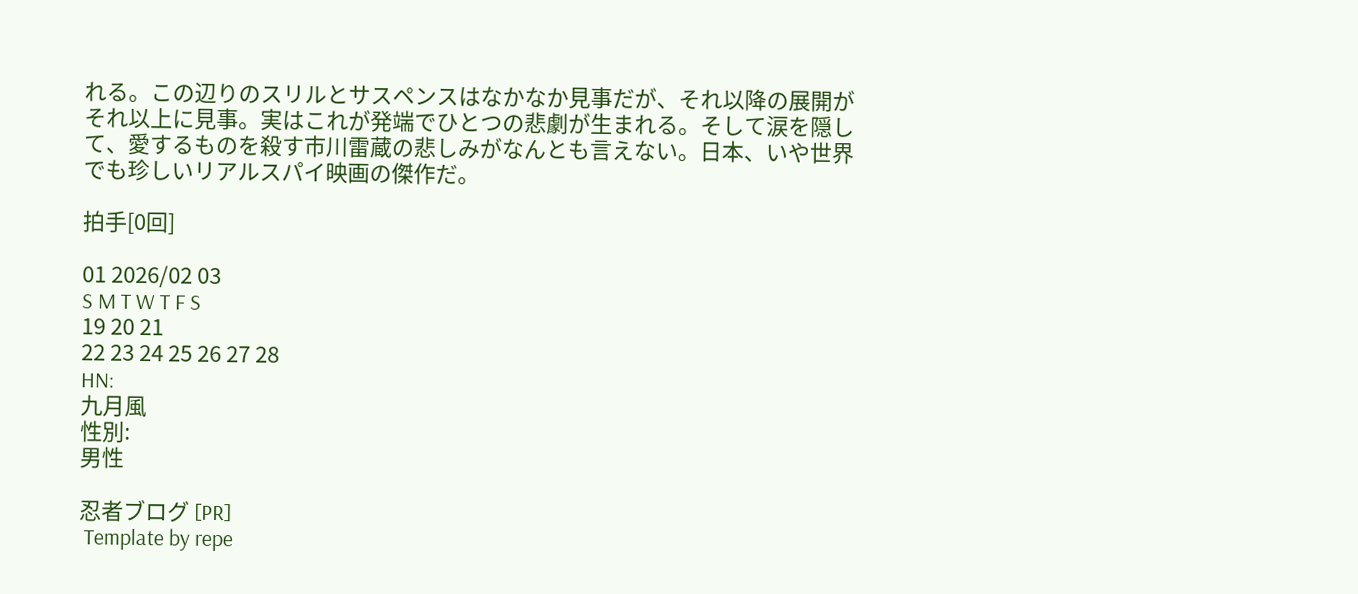れる。この辺りのスリルとサスペンスはなかなか見事だが、それ以降の展開がそれ以上に見事。実はこれが発端でひとつの悲劇が生まれる。そして涙を隠して、愛するものを殺す市川雷蔵の悲しみがなんとも言えない。日本、いや世界でも珍しいリアルスパイ映画の傑作だ。

拍手[0回]

01 2026/02 03
S M T W T F S
19 20 21
22 23 24 25 26 27 28
HN:
九月風
性別:
男性

忍者ブログ [PR]
 Template by repe